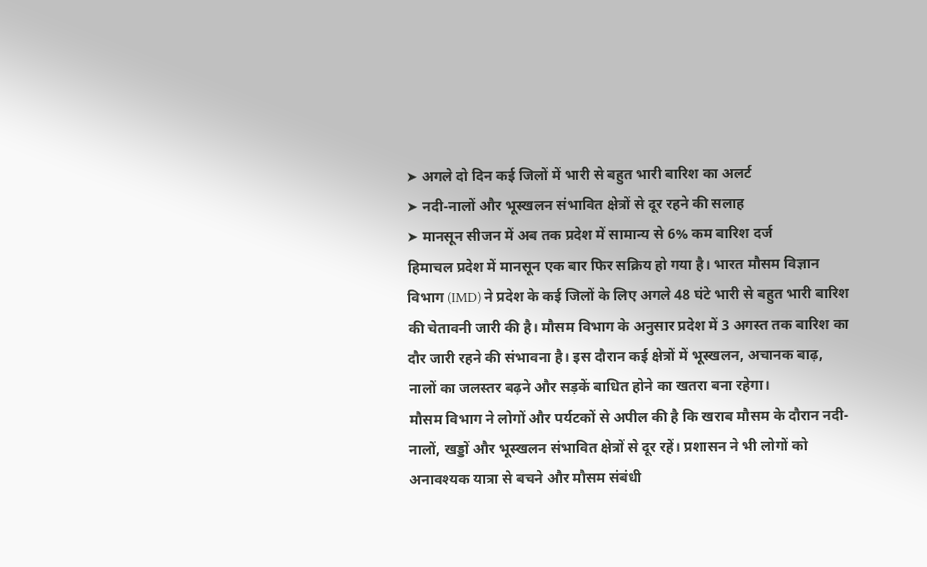➤ अगले दो दिन कई जिलों में भारी से बहुत भारी बारिश का अलर्ट
➤ नदी-नालों और भूस्खलन संभावित क्षेत्रों से दूर रहने की सलाह
➤ मानसून सीजन में अब तक प्रदेश में सामान्य से 6% कम बारिश दर्ज
हिमाचल प्रदेश में मानसून एक बार फिर सक्रिय हो गया है। भारत मौसम विज्ञान विभाग (IMD) ने प्रदेश के कई जिलों के लिए अगले 48 घंटे भारी से बहुत भारी बारिश की चेतावनी जारी की है। मौसम विभाग के अनुसार प्रदेश में 3 अगस्त तक बारिश का दौर जारी रहने की संभावना है। इस दौरान कई क्षेत्रों में भूस्खलन, अचानक बाढ़, नालों का जलस्तर बढ़ने और सड़कें बाधित होने का खतरा बना रहेगा।
मौसम विभाग ने लोगों और पर्यटकों से अपील की है कि खराब मौसम के दौरान नदी-नालों, खड्डों और भूस्खलन संभावित क्षेत्रों से दूर रहें। प्रशासन ने भी लोगों को अनावश्यक यात्रा से बचने और मौसम संबंधी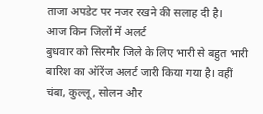ताजा अपडेट पर नजर रखने की सलाह दी है।
आज किन जिलों में अलर्ट
बुधवार को सिरमौर जिले के लिए भारी से बहुत भारी बारिश का ऑरेंज अलर्ट जारी किया गया है। वहीं चंबा, कुल्लू, सोलन और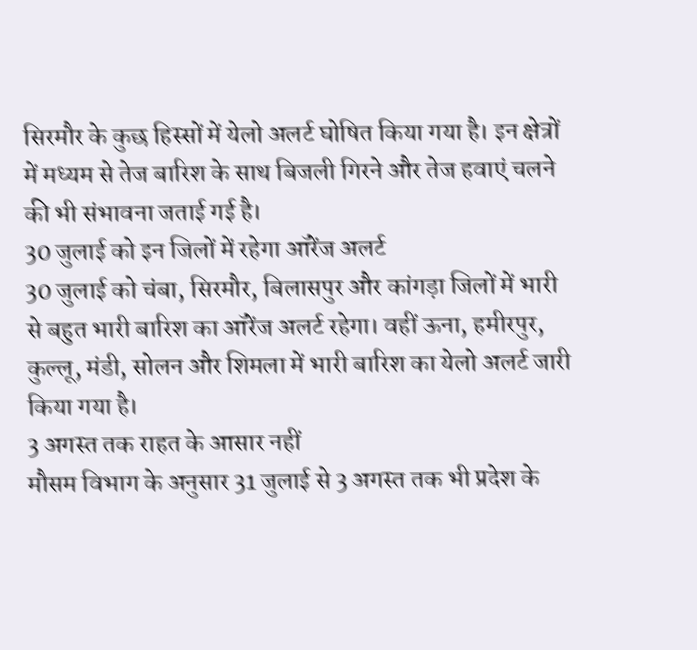सिरमौर के कुछ हिस्सों में येलो अलर्ट घोषित किया गया है। इन क्षेत्रों में मध्यम से तेज बारिश के साथ बिजली गिरने और तेज हवाएं चलने की भी संभावना जताई गई है।
30 जुलाई को इन जिलों में रहेगा ऑरेंज अलर्ट
30 जुलाई को चंबा, सिरमौर, बिलासपुर और कांगड़ा जिलों में भारी से बहुत भारी बारिश का ऑरेंज अलर्ट रहेगा। वहीं ऊना, हमीरपुर, कुल्लू, मंडी, सोलन और शिमला में भारी बारिश का येलो अलर्ट जारी किया गया है।
3 अगस्त तक राहत के आसार नहीं
मौसम विभाग के अनुसार 31 जुलाई से 3 अगस्त तक भी प्रदेश के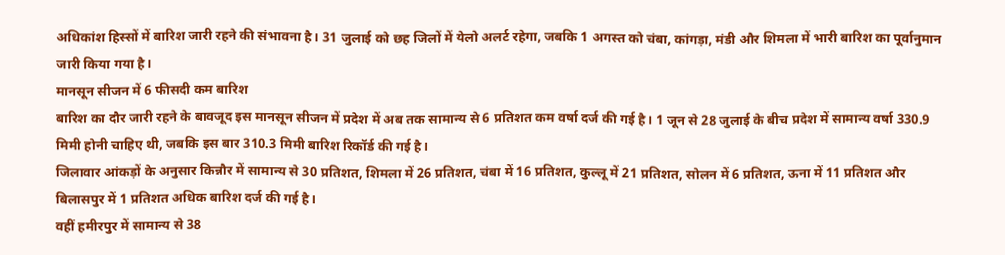अधिकांश हिस्सों में बारिश जारी रहने की संभावना है। 31 जुलाई को छह जिलों में येलो अलर्ट रहेगा, जबकि 1 अगस्त को चंबा, कांगड़ा, मंडी और शिमला में भारी बारिश का पूर्वानुमान जारी किया गया है।
मानसून सीजन में 6 फीसदी कम बारिश
बारिश का दौर जारी रहने के बावजूद इस मानसून सीजन में प्रदेश में अब तक सामान्य से 6 प्रतिशत कम वर्षा दर्ज की गई है। 1 जून से 28 जुलाई के बीच प्रदेश में सामान्य वर्षा 330.9 मिमी होनी चाहिए थी, जबकि इस बार 310.3 मिमी बारिश रिकॉर्ड की गई है।
जिलावार आंकड़ों के अनुसार किन्नौर में सामान्य से 30 प्रतिशत, शिमला में 26 प्रतिशत, चंबा में 16 प्रतिशत, कुल्लू में 21 प्रतिशत, सोलन में 6 प्रतिशत, ऊना में 11 प्रतिशत और बिलासपुर में 1 प्रतिशत अधिक बारिश दर्ज की गई है।
वहीं हमीरपुर में सामान्य से 38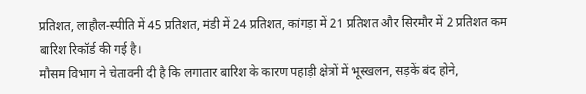प्रतिशत, लाहौल-स्पीति में 45 प्रतिशत, मंडी में 24 प्रतिशत, कांगड़ा में 21 प्रतिशत और सिरमौर में 2 प्रतिशत कम बारिश रिकॉर्ड की गई है।
मौसम विभाग ने चेतावनी दी है कि लगातार बारिश के कारण पहाड़ी क्षेत्रों में भूस्खलन, सड़कें बंद होने,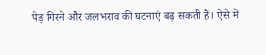पेड़ गिरने और जलभराव की घटनाएं बढ़ सकती हैं। ऐसे में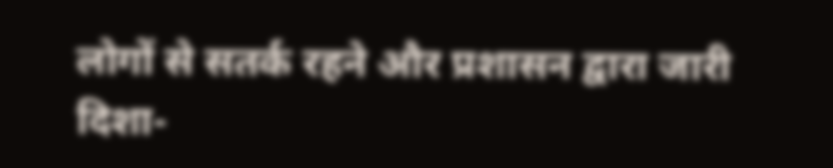लोगों से सतर्क रहने और प्रशासन द्वारा जारी दिशा-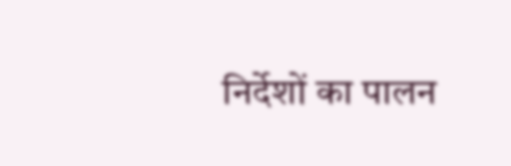निर्देशों का पालन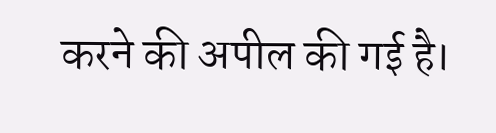करने की अपील की गई है।